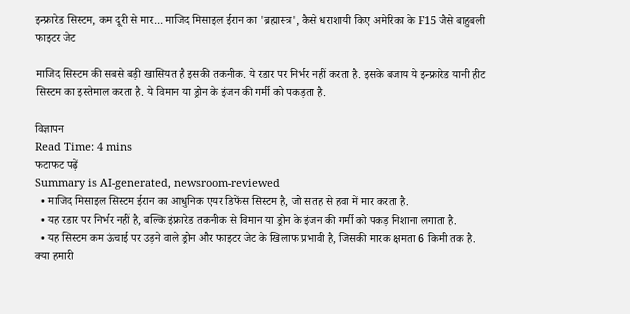इन्फ्रारेड सिस्टम, कम दूरी से मार... माजिद मिसाइल ईरान का 'ब्रह्मास्त्र', कैसे धराशायी किए अमेरिका के F15 जैसे बाहुबली फाइटर जेट

माजिद सिस्टम की सबसे बड़ी खासियत है इसकी तकनीक. ये रडार पर निर्भर नहीं करता है. इसके बजाय ये इन्फ्रारेड यानी हीट सिस्टम का इस्तेमाल करता है. ये विमान या ड्रोन के इंजन की गर्मी को पकड़ता है.

विज्ञापन
Read Time: 4 mins
फटाफट पढ़ें
Summary is AI-generated, newsroom-reviewed
  • माजिद मिसाइल सिस्टम ईरान का आधुनिक एयर डिफेंस सिस्टम है, जो सतह से हवा में मार करता है.
  • यह रडार पर निर्भर नहीं है, बल्कि इंफ्रारेड तकनीक से विमान या ड्रोन के इंजन की गर्मी को पकड़ निशाना लगाता है.
  • यह सिस्टम कम ऊंचाई पर उड़ने वाले ड्रोन और फाइटर जेट के खिलाफ प्रभावी है, जिसकी मारक क्षमता 6 किमी तक है.
क्या हमारी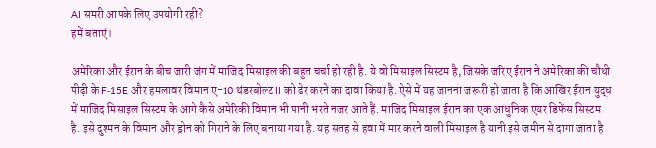AI समरी आपके लिए उपयोगी रही?
हमें बताएं।

अमेरिका और ईरान के बीच जारी जंग में माजिद मिसाइल की बहुत चर्चा हो रही है. ये वो मिसाइल सिस्‍टम है, जिसके जरिए ईरान ने अमेरिका की चौथी पीढ़ी के F‑15E और हमलावर विमान ए-10 थंडरबोल्ट II को ढेर करने का दावा किया है. ऐसे में यह जानना जरूरी हो जाता है कि आखिर ईरान युद्ध में माजिद मिसाइल सिस्‍टम के आगे कैसे अमेरिकी विमान भी पानी भरते नजर आते हैं. माजिद मिसाइल ईरान का एक आधुनिक एयर डिफेंस सिस्टम है. इसे दुश्मन के विमान और ड्रोन को गिराने के लिए बनाया गया है. यह सतह से हवा में मार करने वाली मिसाइल है यानी इसे जमीन से दागा जाता है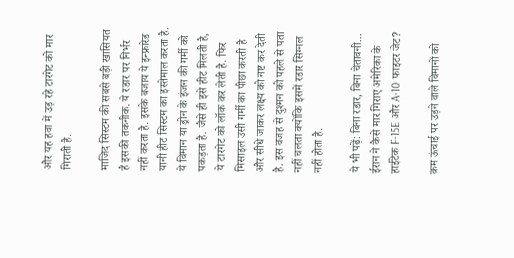और यह हवा में उड़ रहे टारगेट को मार गिराती है.

माजिद सिस्टम की सबसे बड़ी खासियत है इसकी तकनीक. ये रडार पर निर्भर नहीं करता है. इसके बजाय ये इन्फ्रारेड यानी हीट सिस्टम का इस्तेमाल करता है. ये विमान या ड्रोन के इंजन की गर्मी को पकड़ता है. जैसे ही इसे हीट मिलती है, ये टारगेट को लॉक कर लेती है. फिर मिसाइल उसी गर्मी का पीछा करती है और सीधे जाकर लक्ष्य को नष्ट कर देती है. इस वजह से दुश्मन को पहले से पता नहीं चलता क्योंकि इसमें रडार सिग्नल नहीं होता है.

ये भी पढ़ें: बिना रडार, बिना चेतावनी... ईरान ने कैसे मार गिराए अमेरिका के हाईटेक F‑15E और A‑10 फाइटर जेट?

कम ऊंचाई पर उड़ने वाले विमानों को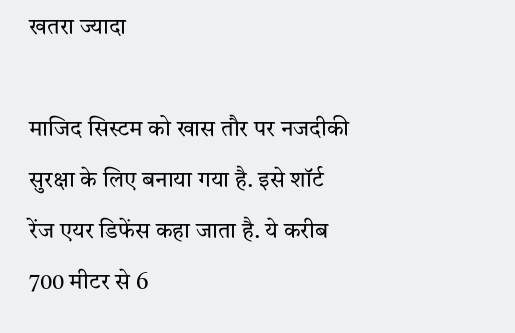खतरा ज्‍यादा

माजिद सिस्टम को खास तौर पर नजदीकी सुरक्षा के लिए बनाया गया है. इसे शॉर्ट रेंज एयर डिफेंस कहा जाता है. ये करीब 700 मीटर से 6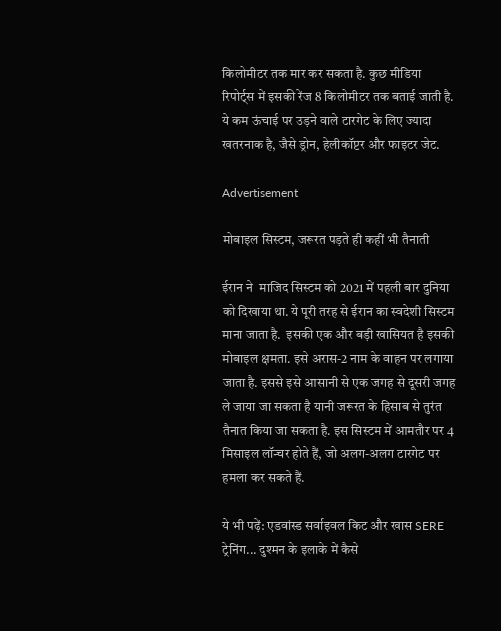किलोमीटर तक मार कर सकता है. कुछ मीडिया  रिपोर्ट्स में इसकी रेंज 8 किलोमीटर तक बताई जाती है. ये कम ऊंचाई पर उड़ने वाले टारगेट के लिए ज्यादा खतरनाक है, जैसे ड्रोन, हेलीकॉप्टर और फाइटर जेट.

Advertisement

मोबाइल सिस्टम, जरूरत पड़ते ही कहीं भी तैनाती

ईरान ने  माजिद सिस्टम को 2021 में पहली बार दुनिया को दिखाया था. ये पूरी तरह से ईरान का स्वदेशी सिस्टम माना जाता है.  इसकी एक और बड़ी खासियत है इसकी मोबाइल क्षमता. इसे अरास-2 नाम के वाहन पर लगाया जाता है. इससे इसे आसानी से एक जगह से दूसरी जगह ले जाया जा सकता है यानी जरूरत के हिसाब से तुरंत तैनात किया जा सकता है. इस सिस्टम में आमतौर पर 4 मिसाइल लॉन्चर होते हैं, जो अलग-अलग टारगेट पर हमला कर सकते हैं.

ये भी पढ़ें: एडवांस्ड सर्वाइवल किट और खास SERE ट्रेनिंग... दुश्मन के इलाके में कैसे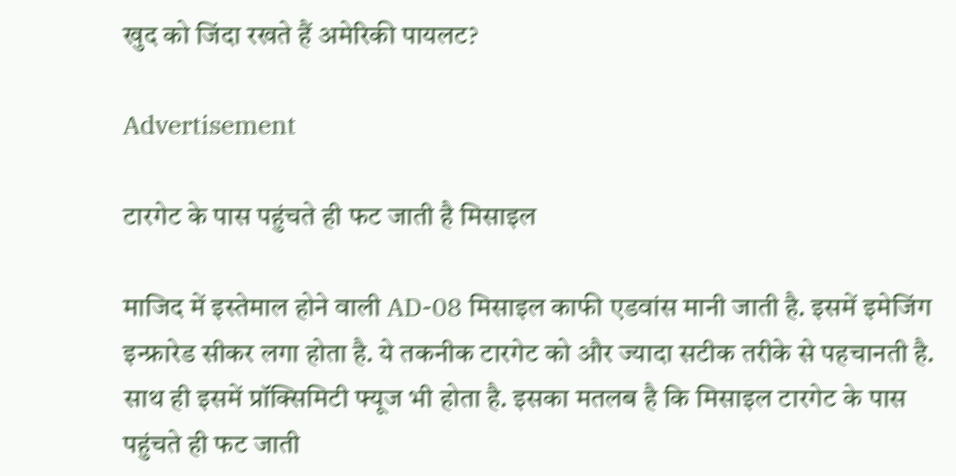खुद को जिंदा रखते हैं अमेरिकी पायलट?

Advertisement

टारगेट के पास पहुंचते ही फट जाती है मिसाइल

माजिद में इस्तेमाल होने वाली AD-08 मिसाइल काफी एडवांस मानी जाती है. इसमें इमेजिंग इन्फ्रारेड सीकर लगा होता है. ये तकनीक टारगेट को और ज्यादा सटीक तरीके से पहचानती है. साथ ही इसमें प्रॉक्सिमिटी फ्यूज भी होता है. इसका मतलब है कि मिसाइल टारगेट के पास पहुंचते ही फट जाती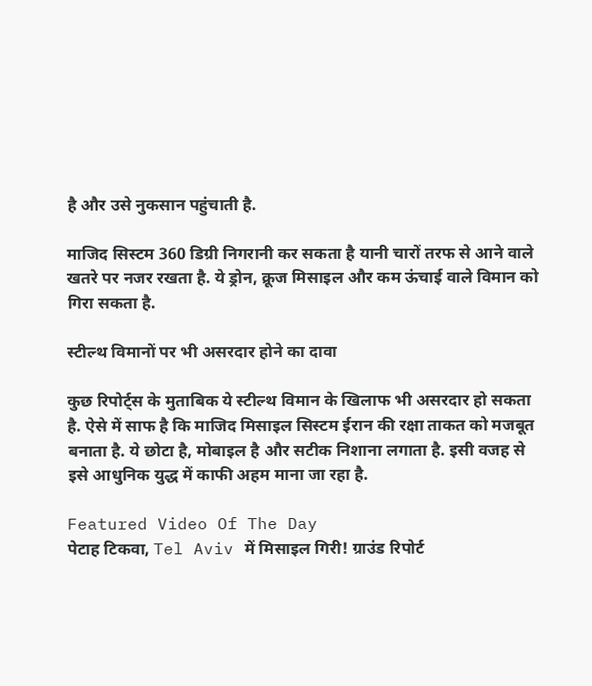है और उसे नुकसान पहुंचाती है.

माजिद सिस्टम 360 डिग्री निगरानी कर सकता है यानी चारों तरफ से आने वाले खतरे पर नजर रखता है. ये ड्रोन, क्रूज मिसाइल और कम ऊंचाई वाले विमान को गिरा सकता है.

स्टील्थ विमानों पर भी असरदार होने का दावा

कुछ रिपोर्ट्स के मुताबिक ये स्टील्थ विमान के खिलाफ भी असरदार हो सकता है. ऐसे में साफ है कि माजिद मिसाइल सिस्टम ईरान की रक्षा ताकत को मजबूत बनाता है. ये छोटा है, मोबाइल है और सटीक निशाना लगाता है. इसी वजह से इसे आधुनिक युद्ध में काफी अहम माना जा रहा है.

Featured Video Of The Day
पेटाह टिकवा, Tel Aviv में मिसाइल गिरी! ग्राउंड रिपोर्ट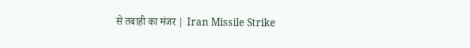से तबाही का मंजर | Iran Missile Strike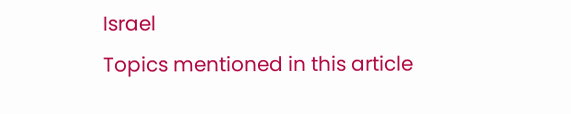Israel
Topics mentioned in this article